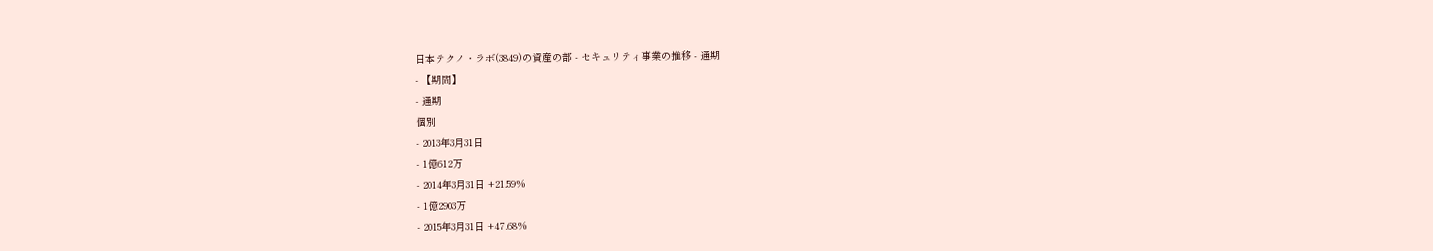日本テクノ・ラボ(3849)の資産の部 - セキュリティ事業の推移 - 通期
- 【期間】
- 通期
個別
- 2013年3月31日
- 1億612万
- 2014年3月31日 +21.59%
- 1億2903万
- 2015年3月31日 +47.68%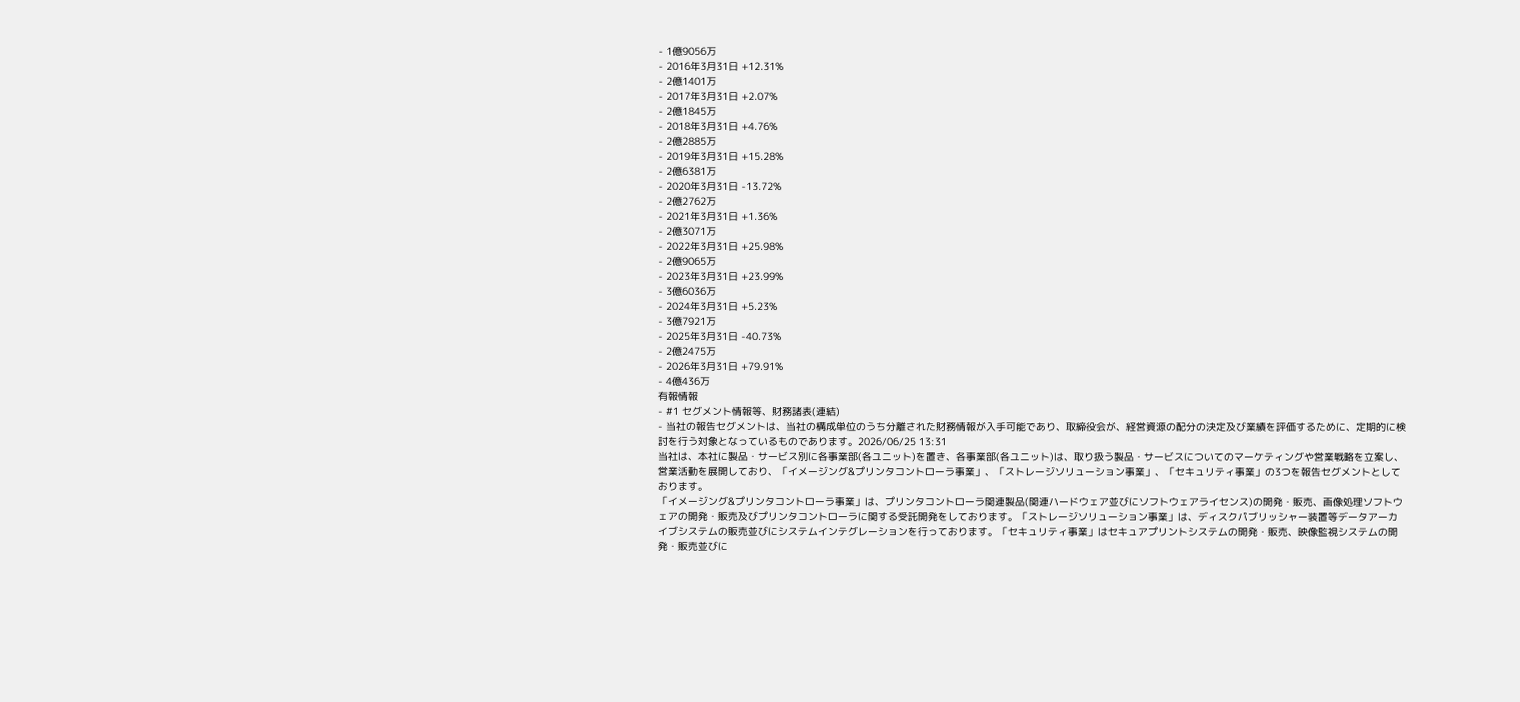- 1億9056万
- 2016年3月31日 +12.31%
- 2億1401万
- 2017年3月31日 +2.07%
- 2億1845万
- 2018年3月31日 +4.76%
- 2億2885万
- 2019年3月31日 +15.28%
- 2億6381万
- 2020年3月31日 -13.72%
- 2億2762万
- 2021年3月31日 +1.36%
- 2億3071万
- 2022年3月31日 +25.98%
- 2億9065万
- 2023年3月31日 +23.99%
- 3億6036万
- 2024年3月31日 +5.23%
- 3億7921万
- 2025年3月31日 -40.73%
- 2億2475万
- 2026年3月31日 +79.91%
- 4億436万
有報情報
- #1 セグメント情報等、財務諸表(連結)
- 当社の報告セグメントは、当社の構成単位のうち分離された財務情報が入手可能であり、取締役会が、経営資源の配分の決定及び業績を評価するために、定期的に検討を行う対象となっているものであります。2026/06/25 13:31
当社は、本社に製品・サービス別に各事業部(各ユニット)を置き、各事業部(各ユニット)は、取り扱う製品・サービスについてのマーケティングや営業戦略を立案し、営業活動を展開しており、「イメージング&プリンタコントローラ事業」、「ストレージソリューション事業」、「セキュリティ事業」の3つを報告セグメントとしております。
「イメージング&プリンタコントローラ事業」は、プリンタコントローラ関連製品(関連ハードウェア並びにソフトウェアライセンス)の開発・販売、画像処理ソフトウェアの開発・販売及びプリンタコントローラに関する受託開発をしております。「ストレージソリューション事業」は、ディスクパブリッシャー装置等データアーカイブシステムの販売並びにシステムインテグレーションを行っております。「セキュリティ事業」はセキュアプリントシステムの開発・販売、映像監視システムの開発・販売並びに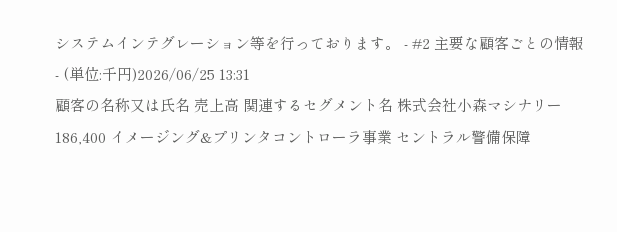システムインテグレーション等を行っております。 - #2 主要な顧客ごとの情報
- (単位:千円)2026/06/25 13:31
顧客の名称又は氏名 売上高 関連するセグメント名 株式会社小森マシナリー 186,400 イメージング&プリンタコントローラ事業 セントラル警備保障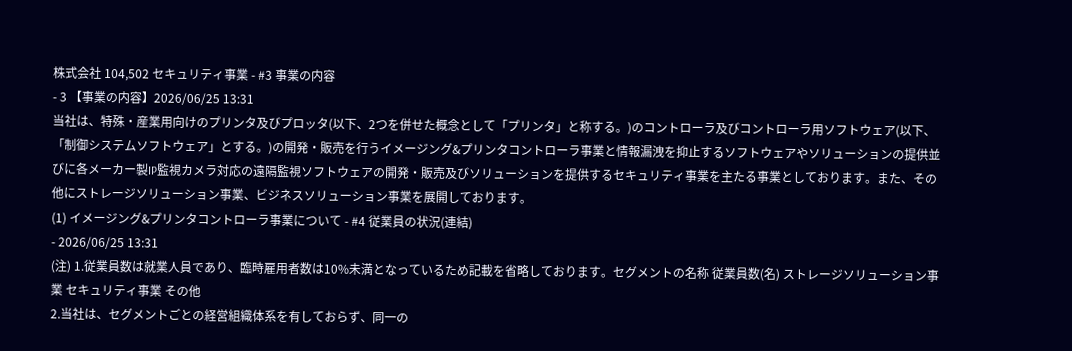株式会社 104,502 セキュリティ事業 - #3 事業の内容
- 3 【事業の内容】2026/06/25 13:31
当社は、特殊・産業用向けのプリンタ及びプロッタ(以下、2つを併せた概念として「プリンタ」と称する。)のコントローラ及びコントローラ用ソフトウェア(以下、「制御システムソフトウェア」とする。)の開発・販売を行うイメージング&プリンタコントローラ事業と情報漏洩を抑止するソフトウェアやソリューションの提供並びに各メーカー製IP監視カメラ対応の遠隔監視ソフトウェアの開発・販売及びソリューションを提供するセキュリティ事業を主たる事業としております。また、その他にストレージソリューション事業、ビジネスソリューション事業を展開しております。
(1) イメージング&プリンタコントローラ事業について - #4 従業員の状況(連結)
- 2026/06/25 13:31
(注) 1.従業員数は就業人員であり、臨時雇用者数は10%未満となっているため記載を省略しております。セグメントの名称 従業員数(名) ストレージソリューション事業 セキュリティ事業 その他
2.当社は、セグメントごとの経営組織体系を有しておらず、同一の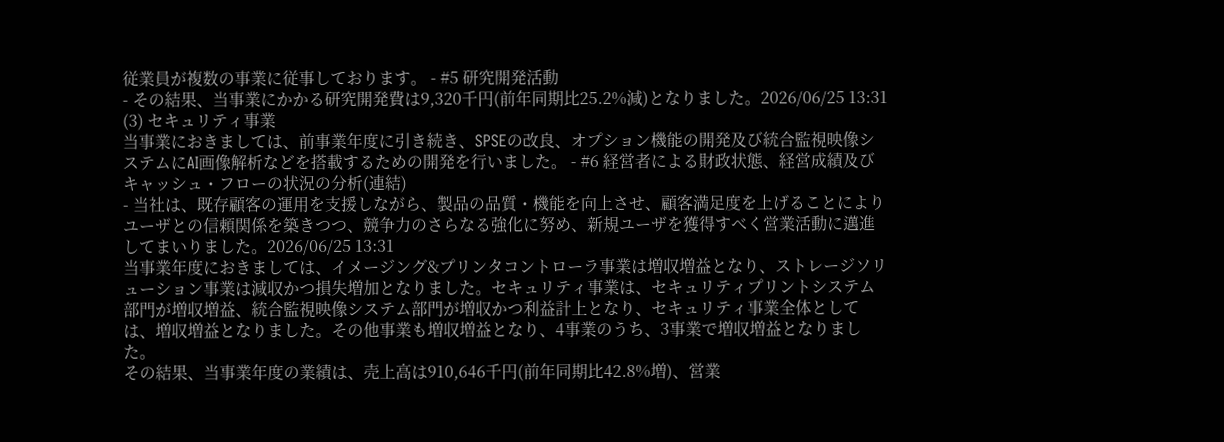従業員が複数の事業に従事しております。 - #5 研究開発活動
- その結果、当事業にかかる研究開発費は9,320千円(前年同期比25.2%減)となりました。2026/06/25 13:31
(3) セキュリティ事業
当事業におきましては、前事業年度に引き続き、SPSEの改良、オプション機能の開発及び統合監視映像システムにAI画像解析などを搭載するための開発を行いました。 - #6 経営者による財政状態、経営成績及びキャッシュ・フローの状況の分析(連結)
- 当社は、既存顧客の運用を支援しながら、製品の品質・機能を向上させ、顧客満足度を上げることによりユーザとの信頼関係を築きつつ、競争力のさらなる強化に努め、新規ユーザを獲得すべく営業活動に邁進してまいりました。2026/06/25 13:31
当事業年度におきましては、イメージング&プリンタコントローラ事業は増収増益となり、ストレージソリューション事業は減収かつ損失増加となりました。セキュリティ事業は、セキュリティプリントシステム部門が増収増益、統合監視映像システム部門が増収かつ利益計上となり、セキュリティ事業全体としては、増収増益となりました。その他事業も増収増益となり、4事業のうち、3事業で増収増益となりました。
その結果、当事業年度の業績は、売上高は910,646千円(前年同期比42.8%増)、営業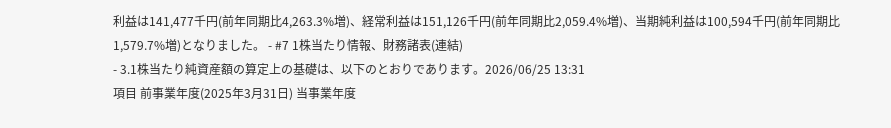利益は141,477千円(前年同期比4,263.3%増)、経常利益は151,126千円(前年同期比2,059.4%増)、当期純利益は100,594千円(前年同期比1,579.7%増)となりました。 - #7 1株当たり情報、財務諸表(連結)
- 3.1株当たり純資産額の算定上の基礎は、以下のとおりであります。2026/06/25 13:31
項目 前事業年度(2025年3月31日) 当事業年度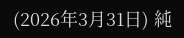(2026年3月31日) 純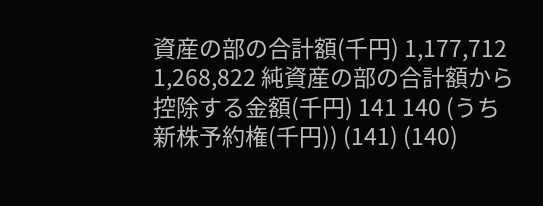資産の部の合計額(千円) 1,177,712 1,268,822 純資産の部の合計額から控除する金額(千円) 141 140 (うち新株予約権(千円)) (141) (140)